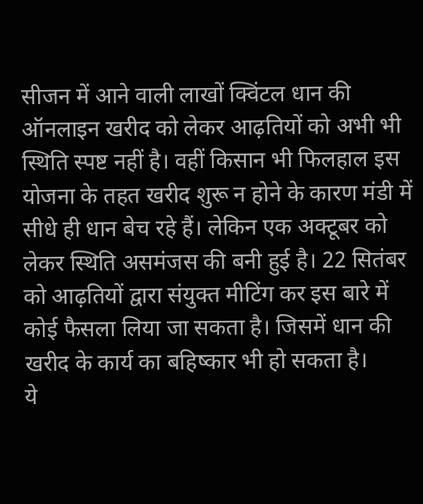सीजन में आने वाली लाखों क्विंटल धान की ऑनलाइन खरीद को लेकर आढ़तियों को अभी भी स्थिति स्पष्ट नहीं है। वहीं किसान भी फिलहाल इस योजना के तहत खरीद शुरू न होने के कारण मंडी में सीधे ही धान बेच रहे हैं। लेकिन एक अक्टूबर को लेकर स्थिति असमंजस की बनी हुई है। 22 सितंबर को आढ़तियों द्वारा संयुक्त मीटिंग कर इस बारे में कोई फैसला लिया जा सकता है। जिसमें धान की खरीद के कार्य का बहिष्कार भी हो सकता है।
ये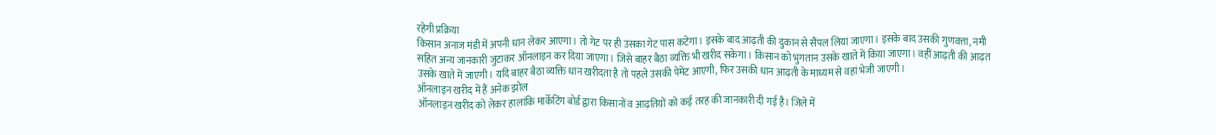रहेगी प्रक्रिया
किसान अनाज मंडी में अपनी धान लेकर आएगा। तो गेट पर ही उसका गेट पास कटेगा। इसके बाद आढ़ती की दुकान से सैंपल लिया जाएगा। इसके बाद उसकी गुणवत्ता, नमी सहित अन्य जानकारी जुटाकर ऑनलाइन कर दिया जाएगा। जिसे बाहर बैठा व्यक्ति भी खरीद सकेगा। किसान को भुगतान उसके खाते में किया जाएगा। वहीं आढ़ती की आढ़त उसके खाते में जाएगी। यदि बाहर बैठा व्यक्ति धान खरीदता है तो पहले उसकी पेमेंट आएगी, फिर उसकी धान आढ़ती के माध्यम से वहां भेजी जाएगी।
ऑनलाइन खरीद में हैं अनेक झोल
ऑनलाइन खरीद को लेकर हालांकि मार्केटिंग बोर्ड द्वारा किसानों व आढ़तियों को कई तरह की जानकारी दी गई है। जिले में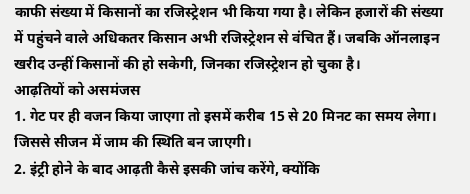काफी संख्या में किसानों का रजिस्ट्रेशन भी किया गया है। लेकिन हजारों की संख्या में पहुंचने वाले अधिकतर किसान अभी रजिस्ट्रेशन से वंचित हैं। जबकि ऑनलाइन खरीद उन्हीं किसानों की हो सकेगी, जिनका रजिस्ट्रेशन हो चुका है।
आढ़तियों को असमंजस
1. गेट पर ही वजन किया जाएगा तो इसमें करीब 15 से 20 मिनट का समय लेगा। जिससे सीजन में जाम की स्थिति बन जाएगी।
2. इंट्री होने के बाद आढ़ती कैसे इसकी जांच करेंगे, क्योंकि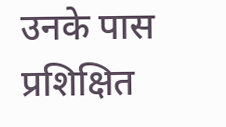उनके पास प्रशिक्षित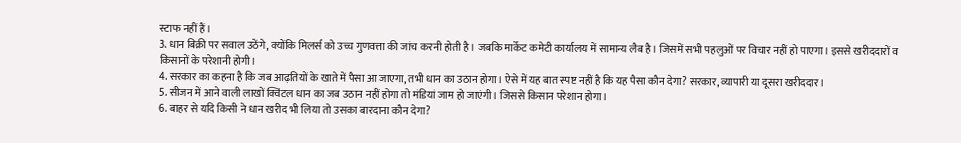स्टाफ नहीं हैं।
3. धान बिक्री पर सवाल उठेंगे, क्योंकि मिलर्स को उच्च गुणवत्ता की जांच करनी होती है। जबकि मार्केट कमेटी कार्यालय में सामान्य लैब है। जिसमें सभी पहलुओं पर विचार नहीं हो पाएगा। इससे खरीददारों व किसानों के परेशानी होगी।
4. सरकार का कहना है कि जब आढ़तियों के खाते में पैसा आ जाएगा, तभी धान का उठान होगा। ऐसे में यह बात स्पष्ट नहीं है कि यह पैसा कौन देगा? सरकार, व्यापारी या दूसरा खरीददार।
5. सीजन में आने वाली लाखों क्विंटल धान का जब उठान नहीं होगा तो मंडियां जाम हो जाएंगी। जिससे किसान परेशान होगा।
6. बाहर से यदि किसी ने धान खरीद भी लिया तो उसका बारदाना कौन देगा?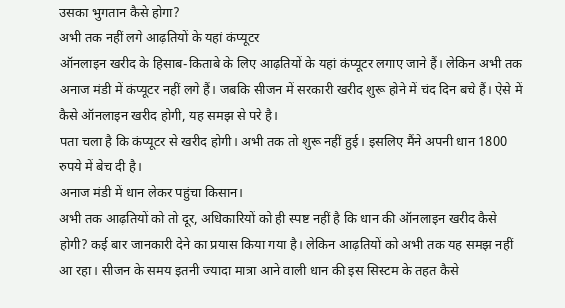उसका भुगतान कैसे होगा?
अभी तक नहीं लगे आढ़तियों के यहां कंप्यूटर
ऑनलाइन खरीद के हिसाब-किताबे के लिए आढ़तियों के यहां कंप्यूटर लगाए जाने हैं। लेकिन अभी तक अनाज मंडी में कंप्यूटर नहीं लगे हैं। जबकि सीजन में सरकारी खरीद शुरू होने में चंद दिन बचे हैं। ऐसे में कैसे ऑनलाइन खरीद होगी, यह समझ से परे है।
पता चला है कि कंप्यूटर से खरीद होगी। अभी तक तो शुरू नहीं हुई। इसलिए मैंने अपनी धान 1800 रुपये में बेच दी है।
अनाज मंडी में धान लेकर पहुंचा किसान।
अभी तक आढ़तियों को तो दूर, अधिकारियों को ही स्पष्ट नहीं है कि धान की ऑनलाइन खरीद कैसे होगी? कई बार जानकारी देने का प्रयास किया गया है। लेकिन आढ़तियों को अभी तक यह समझ नहीं आ रहा। सीजन के समय इतनी ज्यादा मात्रा आने वाली धान की इस सिस्टम के तहत कैसे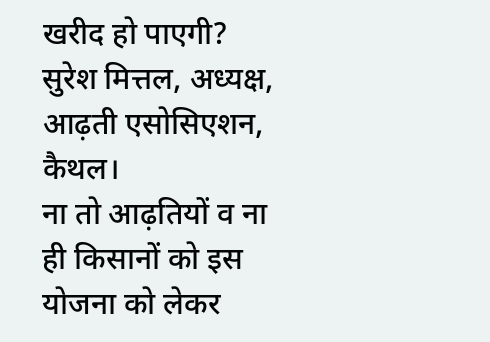खरीद हो पाएगी?
सुरेश मित्तल, अध्यक्ष, आढ़ती एसोसिएशन, कैथल।
ना तो आढ़तियों व ना ही किसानों को इस योजना को लेकर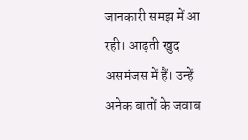जानकारी समझ में आ रही। आढ़ती खुद असमंजस में हैं। उन्हें अनेक बातों के जवाब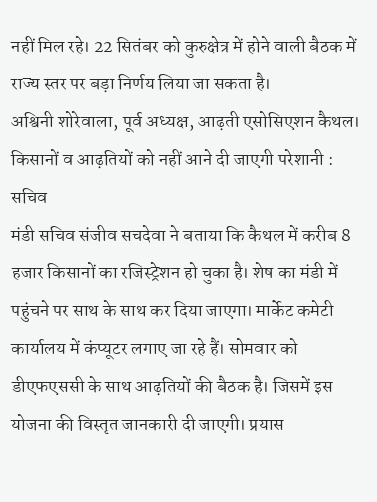नहीं मिल रहे। 22 सितंबर को कुरुक्षेत्र में होने वाली बैठक में राज्य स्तर पर बड़ा निर्णय लिया जा सकता है।
अश्विनी शोरेवाला, पूर्व अध्यक्ष, आढ़ती एसोसिएशन कैथल।
किसानों व आढ़तियों को नहीं आने दी जाएगी परेशानी : सचिव
मंडी सचिव संजीव सचदेवा ने बताया कि कैथल में करीब 8 हजार किसानों का रजिस्ट्रेशन हो चुका है। शेष का मंडी में पहुंचने पर साथ के साथ कर दिया जाएगा। मार्केट कमेटी कार्यालय में कंप्यूटर लगाए जा रहे हैं। सोमवार को डीएफएससी के साथ आढ़तियों की बैठक है। जिसमें इस योजना की विस्तृत जानकारी दी जाएगी। प्रयास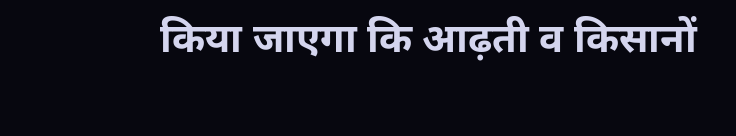किया जाएगा कि आढ़ती व किसानों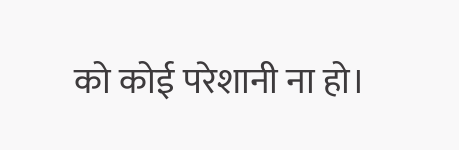को कोई परेशानी ना हो।